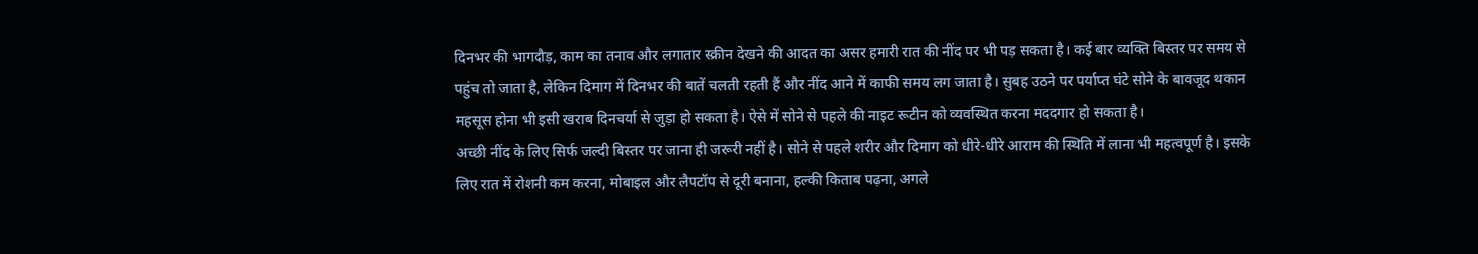दिनभर की भागदौड़, काम का तनाव और लगातार स्क्रीन देखने की आदत का असर हमारी रात की नींद पर भी पड़ सकता है। कई बार व्यक्ति बिस्तर पर समय से पहुंच तो जाता है, लेकिन दिमाग में दिनभर की बातें चलती रहती हैं और नींद आने में काफी समय लग जाता है। सुबह उठने पर पर्याप्त घंटे सोने के बावजूद थकान महसूस होना भी इसी खराब दिनचर्या से जुड़ा हो सकता है। ऐसे में सोने से पहले की नाइट रूटीन को व्यवस्थित करना मददगार हो सकता है।
अच्छी नींद के लिए सिर्फ जल्दी बिस्तर पर जाना ही जरूरी नहीं है। सोने से पहले शरीर और दिमाग को धीरे-धीरे आराम की स्थिति में लाना भी महत्वपूर्ण है। इसके लिए रात में रोशनी कम करना, मोबाइल और लैपटॉप से दूरी बनाना, हल्की किताब पढ़ना, अगले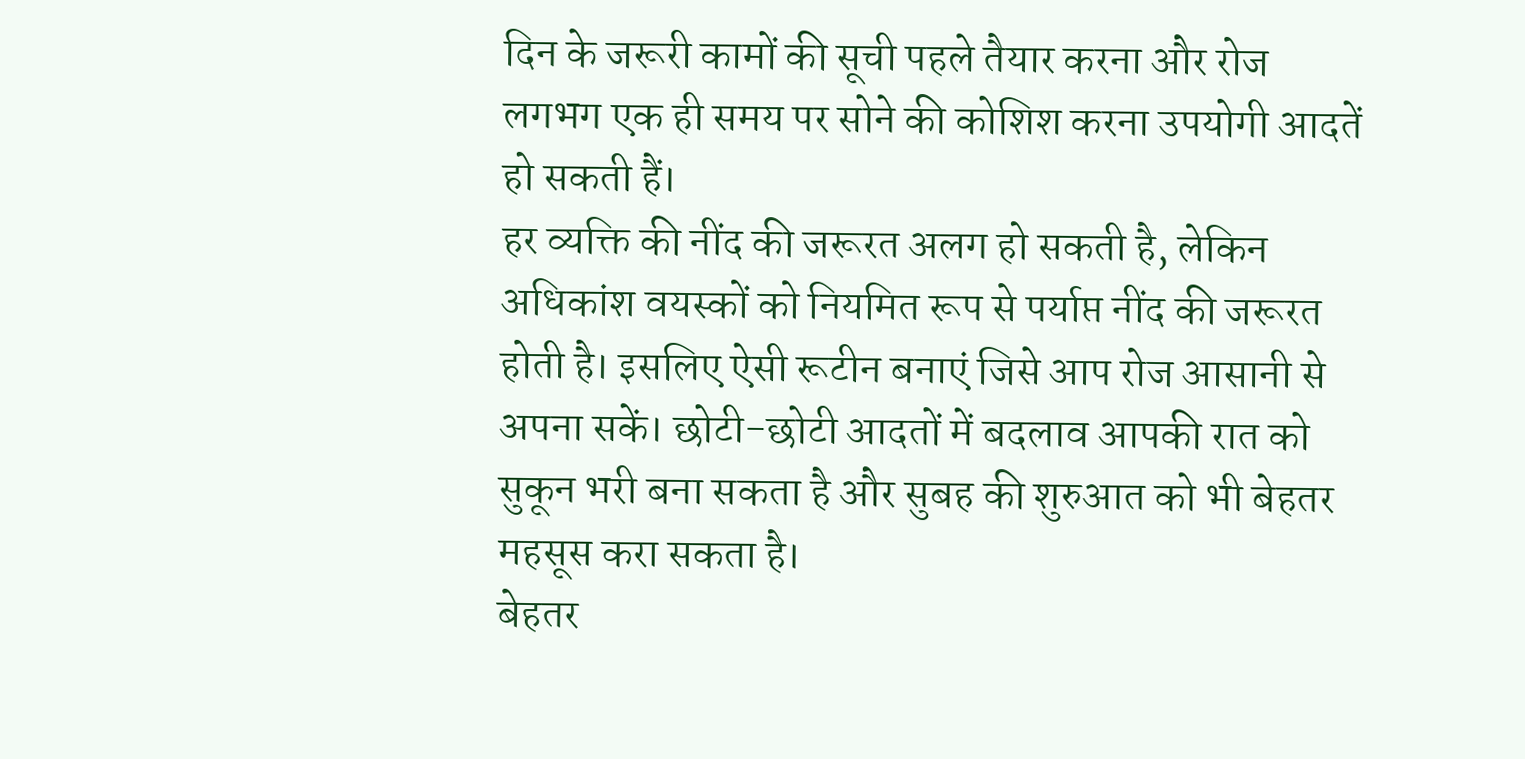दिन के जरूरी कामों की सूची पहले तैयार करना और रोज लगभग एक ही समय पर सोने की कोशिश करना उपयोगी आदतें हो सकती हैं।
हर व्यक्ति की नींद की जरूरत अलग हो सकती है, लेकिन अधिकांश वयस्कों को नियमित रूप से पर्याप्त नींद की जरूरत होती है। इसलिए ऐसी रूटीन बनाएं जिसे आप रोज आसानी से अपना सकें। छोटी-छोटी आदतों में बदलाव आपकी रात को सुकून भरी बना सकता है और सुबह की शुरुआत को भी बेहतर महसूस करा सकता है।
बेहतर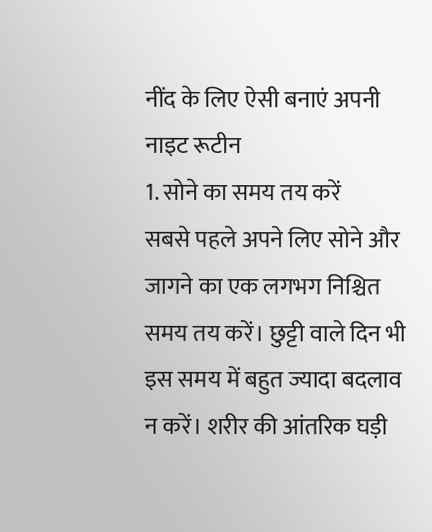नींद के लिए ऐसी बनाएं अपनी नाइट रूटीन
1. सोने का समय तय करें
सबसे पहले अपने लिए सोने और जागने का एक लगभग निश्चित समय तय करें। छुट्टी वाले दिन भी इस समय में बहुत ज्यादा बदलाव न करें। शरीर की आंतरिक घड़ी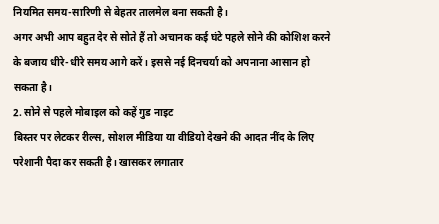नियमित समय-सारिणी से बेहतर तालमेल बना सकती है।
अगर अभी आप बहुत देर से सोते हैं तो अचानक कई घंटे पहले सोने की कोशिश करने के बजाय धीरे-धीरे समय आगे करें। इससे नई दिनचर्या को अपनाना आसान हो सकता है।
2. सोने से पहले मोबाइल को कहें गुड नाइट
बिस्तर पर लेटकर रील्स, सोशल मीडिया या वीडियो देखने की आदत नींद के लिए परेशानी पैदा कर सकती है। खासकर लगातार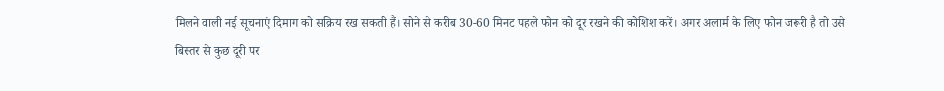मिलने वाली नई सूचनाएं दिमाग को सक्रिय रख सकती हैं। सोने से करीब 30-60 मिनट पहले फोन को दूर रखने की कोशिश करें। अगर अलार्म के लिए फोन जरूरी है तो उसे बिस्तर से कुछ दूरी पर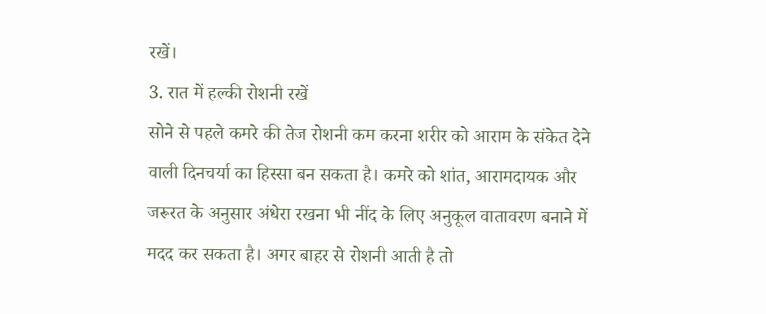रखें।
3. रात में हल्की रोशनी रखें
सोने से पहले कमरे की तेज रोशनी कम करना शरीर को आराम के संकेत देने वाली दिनचर्या का हिस्सा बन सकता है। कमरे को शांत, आरामदायक और जरूरत के अनुसार अंधेरा रखना भी नींद के लिए अनुकूल वातावरण बनाने में मदद कर सकता है। अगर बाहर से रोशनी आती है तो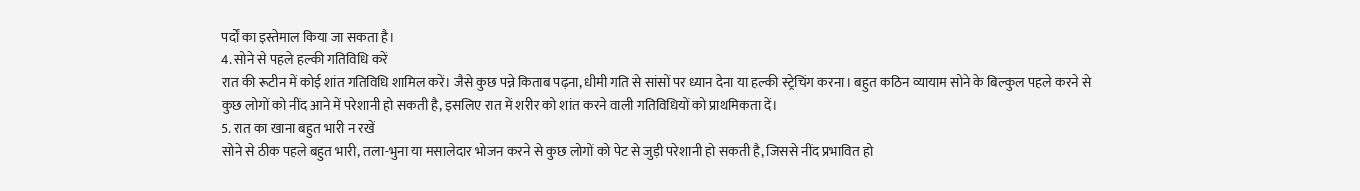पर्दों का इस्तेमाल किया जा सकता है।
4. सोने से पहले हल्की गतिविधि करें
रात की रूटीन में कोई शांत गतिविधि शामिल करें। जैसे कुछ पन्ने किताब पढ़ना, धीमी गति से सांसों पर ध्यान देना या हल्की स्ट्रेचिंग करना। बहुत कठिन व्यायाम सोने के बिल्कुल पहले करने से कुछ लोगों को नींद आने में परेशानी हो सकती है, इसलिए रात में शरीर को शांत करने वाली गतिविधियों को प्राथमिकता दें।
5. रात का खाना बहुत भारी न रखें
सोने से ठीक पहले बहुत भारी, तला-भुना या मसालेदार भोजन करने से कुछ लोगों को पेट से जुड़ी परेशानी हो सकती है, जिससे नींद प्रभावित हो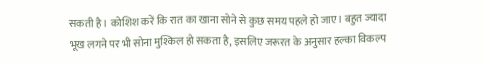सकती है। कोशिश करें कि रात का खाना सोने से कुछ समय पहले हो जाए। बहुत ज्यादा भूख लगने पर भी सोना मुश्किल हो सकता है, इसलिए जरूरत के अनुसार हल्का विकल्प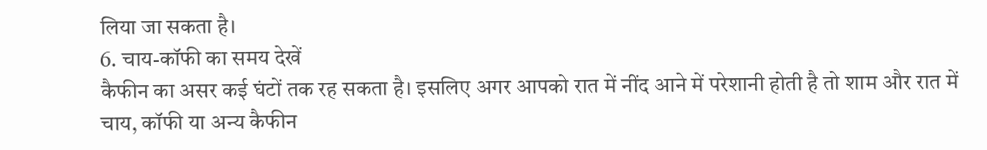लिया जा सकता है।
6. चाय-कॉफी का समय देखें
कैफीन का असर कई घंटों तक रह सकता है। इसलिए अगर आपको रात में नींद आने में परेशानी होती है तो शाम और रात में चाय, कॉफी या अन्य कैफीन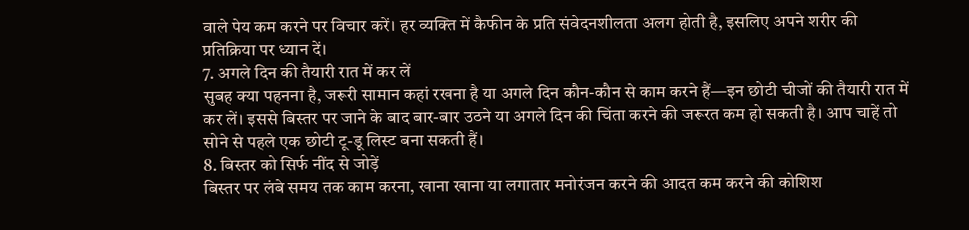वाले पेय कम करने पर विचार करें। हर व्यक्ति में कैफीन के प्रति संवेदनशीलता अलग होती है, इसलिए अपने शरीर की प्रतिक्रिया पर ध्यान दें।
7. अगले दिन की तैयारी रात में कर लें
सुबह क्या पहनना है, जरूरी सामान कहां रखना है या अगले दिन कौन-कौन से काम करने हैं—इन छोटी चीजों की तैयारी रात में कर लें। इससे बिस्तर पर जाने के बाद बार-बार उठने या अगले दिन की चिंता करने की जरूरत कम हो सकती है। आप चाहें तो सोने से पहले एक छोटी टू-डू लिस्ट बना सकती हैं।
8. बिस्तर को सिर्फ नींद से जोड़ें
बिस्तर पर लंबे समय तक काम करना, खाना खाना या लगातार मनोरंजन करने की आदत कम करने की कोशिश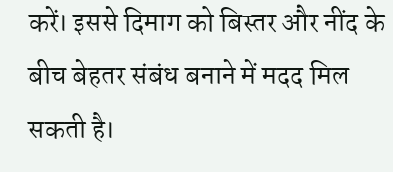करें। इससे दिमाग को बिस्तर और नींद के बीच बेहतर संबंध बनाने में मदद मिल सकती है।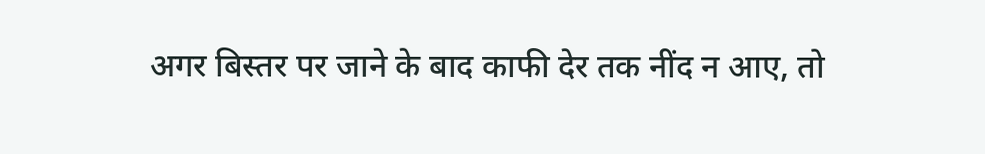अगर बिस्तर पर जाने के बाद काफी देर तक नींद न आए, तो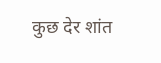कुछ देर शांत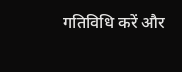गतिविधि करें और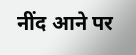नींद आने पर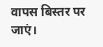वापस बिस्तर पर जाएं।